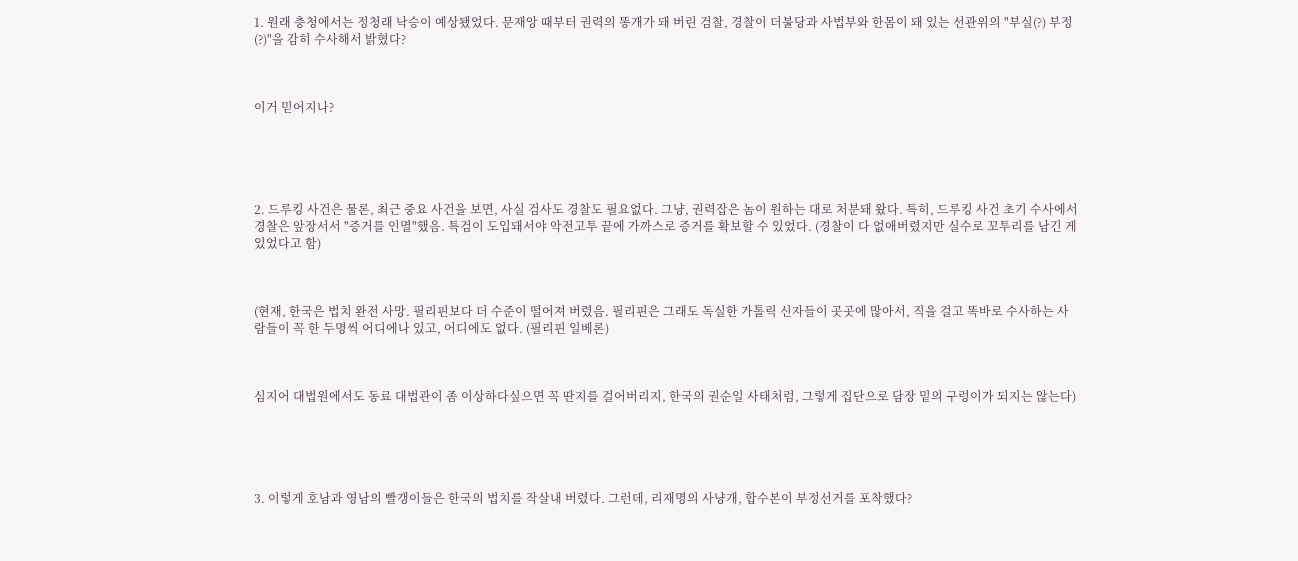1. 원래 충청에서는 정청래 낙승이 예상됐었다. 문재앙 때부터 권력의 똥개가 돼 버린 검찰, 경찰이 더불당과 사법부와 한몸이 돼 있는 선관위의 "부실(?) 부정(?)"을 감히 수사해서 밝혔다?



이거 믿어지나?





2. 드루킹 사건은 물론, 최근 중요 사건을 보면, 사실 검사도 경찰도 필요없다. 그냥, 권력잡은 놈이 원하는 대로 처분돼 왔다. 특히, 드루킹 사건 초기 수사에서 경찰은 앞장서서 "증거를 인멸"했음. 특검이 도입돼서야 악전고투 끝에 가까스로 증거를 확보할 수 있었다. (경찰이 다 없애버렸지만 실수로 꼬투리를 남긴 게 있었다고 함)



(현재, 한국은 법치 완전 사망. 필리핀보다 더 수준이 떨어져 버렸음. 필리핀은 그래도 독실한 가톨릭 신자들이 곳곳에 많아서, 직을 걸고 똑바로 수사하는 사람들이 꼭 한 두명씩 어디에나 있고, 어디에도 없다. (필리핀 일베론)



심지어 대법원에서도 동료 대법관이 좀 이상하다싶으면 꼭 딴지를 걸어버리지, 한국의 권순일 사태처럼, 그렇게 집단으로 담장 밑의 구렁이가 되지는 않는다)





3. 이렇게 호남과 영남의 빨갱이들은 한국의 법치를 작살내 버렸다. 그런데, 리재명의 사냥개, 합수본이 부정선거를 포착했다?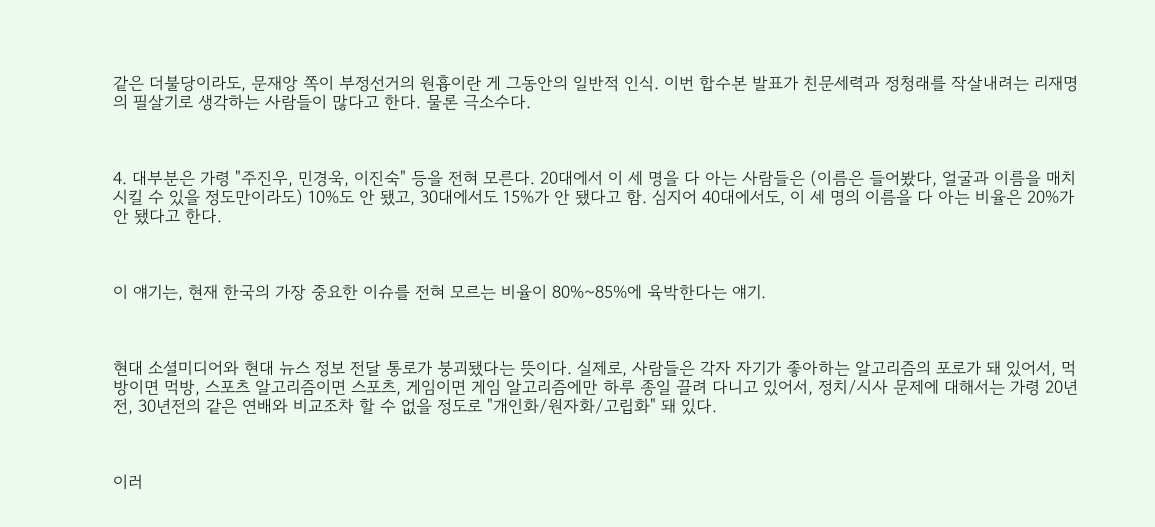같은 더불당이라도, 문재앙 쪽이 부정선거의 원흉이란 게 그동안의 일반적 인식. 이번 합수본 발표가 친문세력과 정청래를 작살내려는 리재명의 필살기로 생각하는 사람들이 많다고 한다. 물론 극소수다.



4. 대부분은 가령 "주진우, 민경욱, 이진숙" 등을 전혀 모른다. 20대에서 이 세 명을 다 아는 사람들은 (이름은 들어봤다, 얼굴과 이름을 매치시킬 수 있을 정도만이라도) 10%도 안 됐고, 30대에서도 15%가 안 됐다고 함. 심지어 40대에서도, 이 세 명의 이름을 다 아는 비율은 20%가 안 됐다고 한다.



이 얘기는, 현재 한국의 가장 중요한 이슈를 전혀 모르는 비율이 80%~85%에 육박한다는 얘기.



현대 소셜미디어와 현대 뉴스 정보 전달 통로가 붕괴됐다는 뜻이다. 실제로, 사람들은 각자 자기가 좋아하는 알고리즘의 포로가 돼 있어서, 먹방이면 먹방, 스포츠 알고리즘이면 스포츠, 게임이면 게임 알고리즘에만 하루 종일 끌려 다니고 있어서, 정치/시사 문제에 대해서는 가령 20년전, 30년전의 같은 연배와 비교조차 할 수 없을 정도로 "개인화/원자화/고립화" 돼 있다.



이러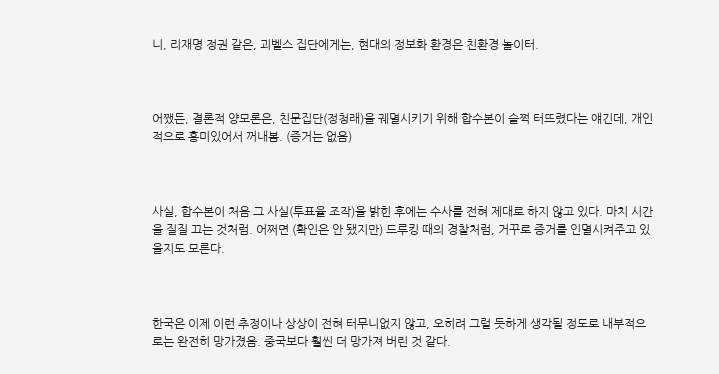니, 리재명 정권 같은, 괴벨스 집단에게는, 현대의 정보화 환경은 친환경 놀이터.



어쨌든, 결론적 양모론은, 친문집단(정청래)을 궤멸시키기 위해 합수본이 슬쩍 터뜨렸다는 얘긴데, 개인적으로 흥미있어서 꺼내봄. (증거는 없음)



사실, 합수본이 처음 그 사실(투표율 조작)을 밝힌 후에는 수사를 전혀 제대로 하지 않고 있다. 마치 시간을 질질 끄는 것처럼. 어쩌면 (확인은 안 됐지만) 드루킹 때의 경찰처럼, 거꾸로 증거를 인멸시켜주고 있을지도 모른다.



한국은 이제 이런 추정이나 상상이 전혀 터무니없지 않고, 오히려 그럴 듯하게 생각될 정도로 내부적으로는 완전히 망가졌음. 중국보다 훨씬 더 망가져 버린 것 같다.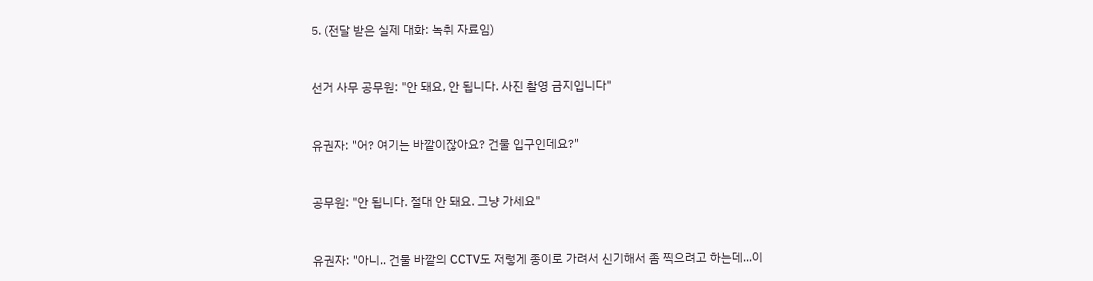5. (전달 받은 실제 대화: 녹취 자료임)



선거 사무 공무원: "안 돼요, 안 됩니다. 사진 촬영 금지입니다"



유권자: "어? 여기는 바깥이잖아요? 건물 입구인데요?"



공무원: "안 됩니다. 절대 안 돼요. 그냥 가세요"



유권자: "아니.. 건물 바깥의 CCTV도 저렇게 종이로 가려서 신기해서 좀 찍으려고 하는데...이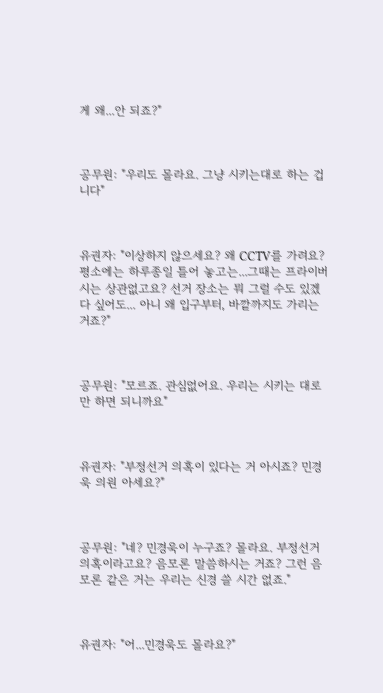게 왜...안 되죠?"



공무원: "우리도 몰라요. 그냥 시키는대로 하는 겁니다"



유권자: "이상하지 않으세요? 왜 CCTV를 가려요? 평소에는 하루종일 틀어 놓고는...그때는 프라이버시는 상관없고요? 선거 장소는 뭐 그럴 수도 있겠다 싶어도... 아니 왜 입구부터, 바깥까지도 가리는 거죠?"



공무원: "모르죠. 관심없어요. 우리는 시키는 대로만 하면 되니까요"



유권자: "부정선거 의혹이 있다는 거 아시죠? 민경욱 의원 아세요?"



공무원: "네? 민경욱이 누구죠? 몰라요. 부정선거 의혹이라고요? 음모론 말씀하시는 거죠? 그런 음모론 같은 거는 우리는 신경 쓸 시간 없죠."



유권자: "어...민경욱도 몰라요?"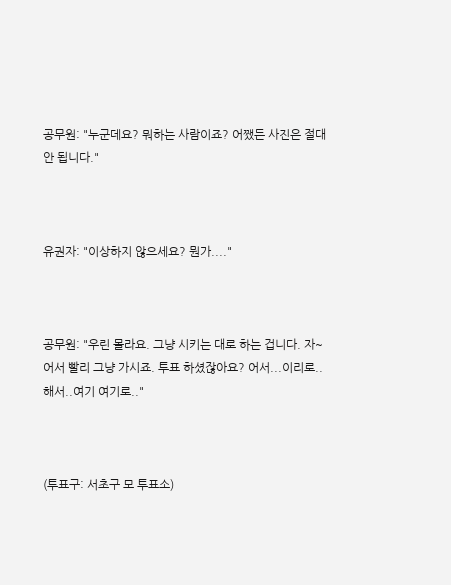공무원: "누군데요? 뭐하는 사람이죠? 어쨌든 사진은 절대 안 됩니다."



유권자: "이상하지 않으세요? 뭔가...."



공무원: "우린 몰라요. 그냥 시키는 대로 하는 겁니다. 자~ 어서 빨리 그냥 가시죠. 투표 하셨잖아요? 어서...이리로..해서..여기 여기로.."



(투표구: 서초구 모 투표소)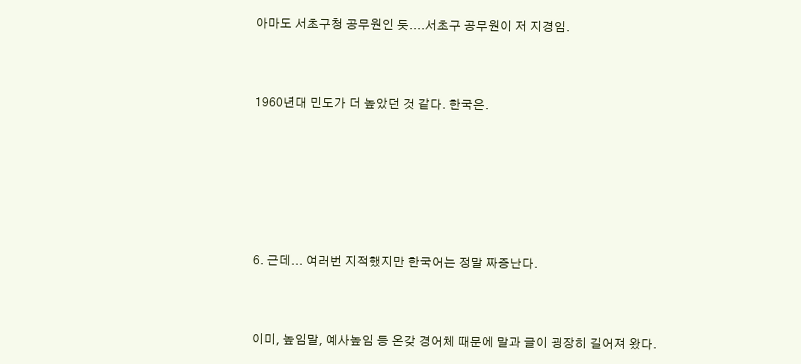아마도 서초구청 공무원인 듯....서초구 공무원이 저 지경임.



1960년대 민도가 더 높았던 것 같다. 한국은.







6. 근데... 여러번 지적했지만 한국어는 정말 짜증난다.



이미, 높임말, 예사높임 등 온갖 경어체 때문에 말과 글이 굉장히 길어져 왔다.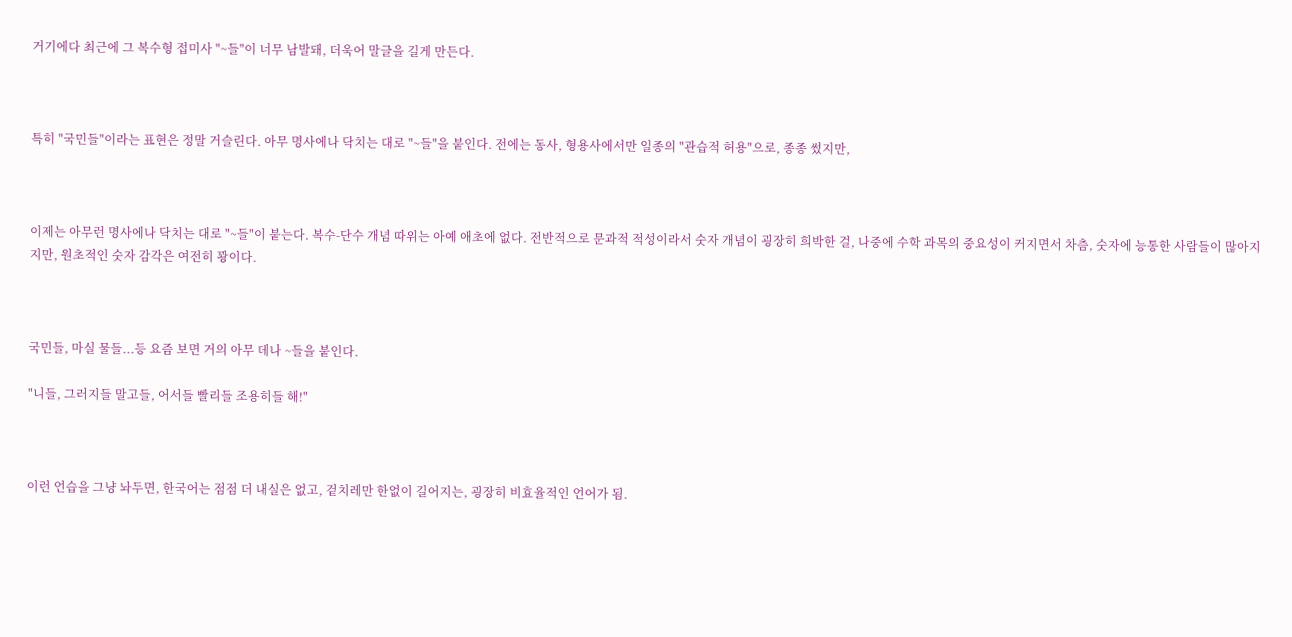거기에다 최근에 그 복수형 접미사 "~들"이 너무 남발돼, 더욱어 말글을 길게 만든다.



특히 "국민들"이라는 표현은 정말 거슬린다. 아무 명사에나 닥치는 대로 "~들"을 붙인다. 전에는 동사, 형용사에서만 일종의 "관습적 허용"으로, 종종 썼지만,



이제는 아무런 명사에나 닥치는 대로 "~들"이 붙는다. 복수-단수 개념 따위는 아예 애초에 없다. 전반적으로 문과적 적성이라서 숫자 개념이 굉장히 희박한 걸, 나중에 수학 과목의 중요성이 커지면서 차츰, 숫자에 능통한 사람들이 많아지지만, 원초적인 숫자 감각은 여전히 꽝이다.



국민들, 마실 물들...등 요즘 보면 거의 아무 데나 ~들을 붙인다.

"니들, 그러지들 말고들, 어서들 빨리들 조용히들 해!"



이런 언습을 그냥 놔두면, 한국어는 점점 더 내실은 없고, 겉치레만 한없이 길어지는, 굉장히 비효율적인 언어가 됨.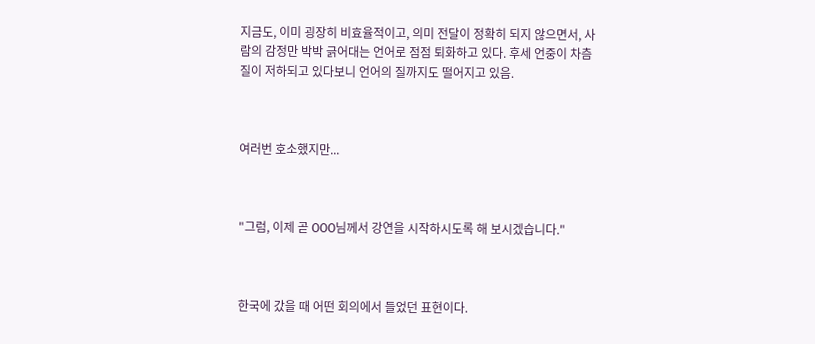지금도, 이미 굉장히 비효율적이고, 의미 전달이 정확히 되지 않으면서, 사람의 감정만 박박 긁어대는 언어로 점점 퇴화하고 있다. 후세 언중이 차츰 질이 저하되고 있다보니 언어의 질까지도 떨어지고 있음.



여러번 호소했지만...



"그럼, 이제 곧 OOO님께서 강연을 시작하시도록 해 보시겠습니다."



한국에 갔을 때 어떤 회의에서 들었던 표현이다.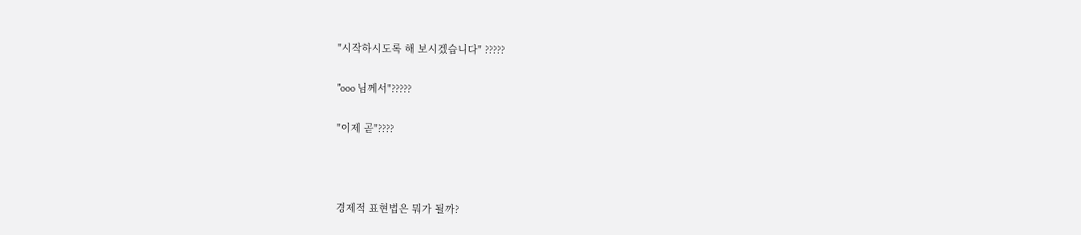"시작하시도록 해 보시겠습니다" ?????

"ooo 님께서"?????

"이제 곧"????



경제적 표현법은 뭐가 될까?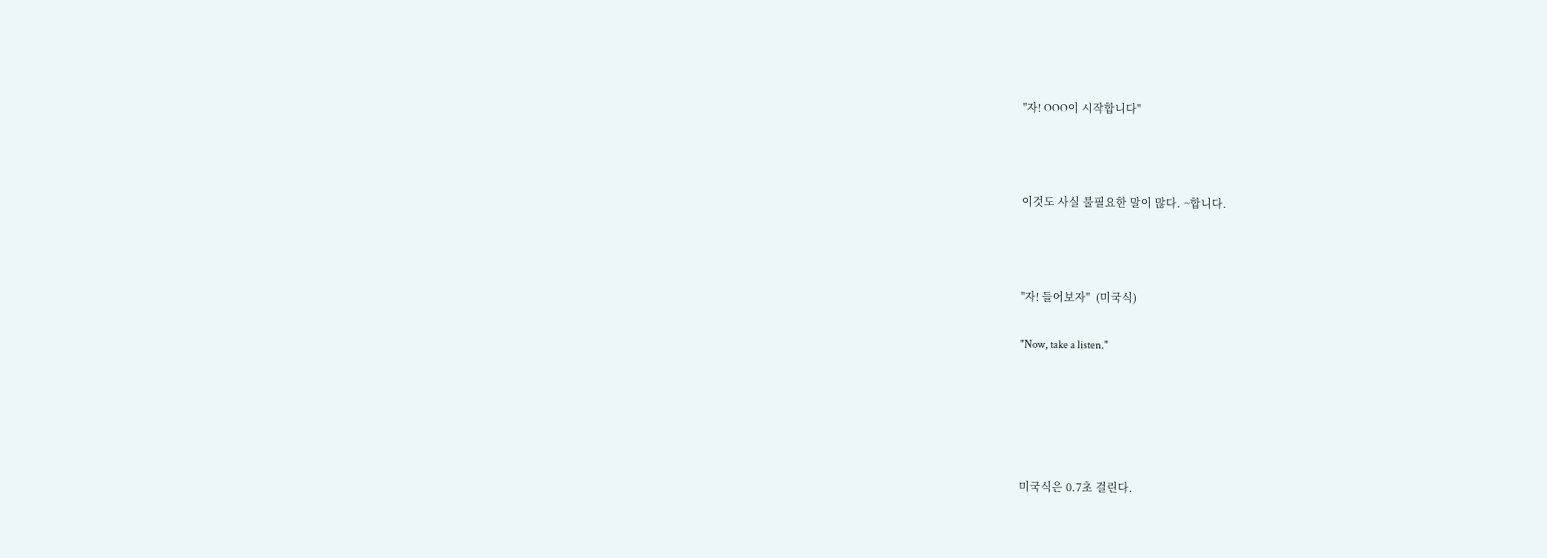"자! OOO이 시작합니다"



이것도 사실 불필요한 말이 많다. ~합니다.



"자! 들어보자"  (미국식)

"Now, take a listen."





미국식은 0.7초 걸린다.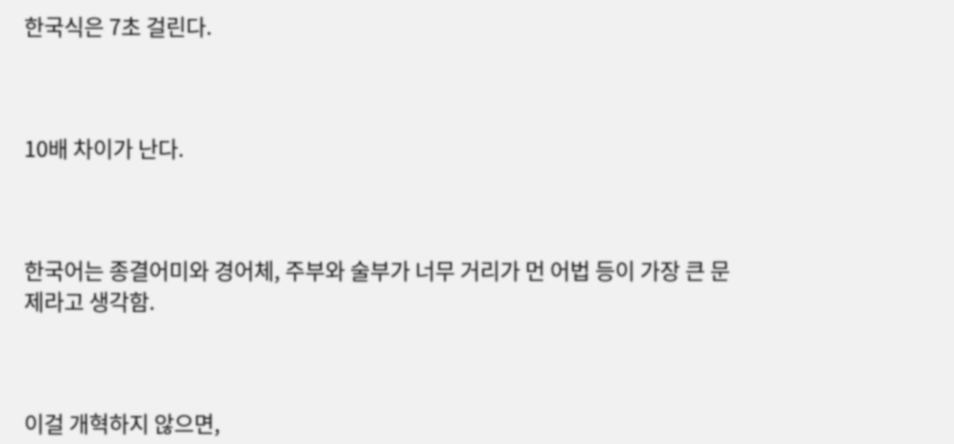한국식은 7초 걸린다.



10배 차이가 난다.



한국어는 종결어미와 경어체, 주부와 술부가 너무 거리가 먼 어법 등이 가장 큰 문제라고 생각함.



이걸 개혁하지 않으면,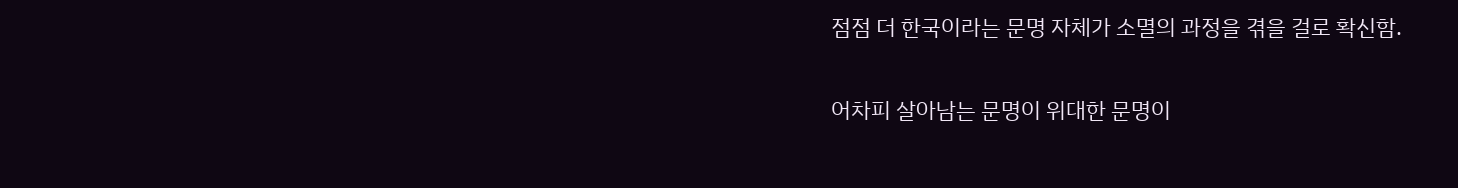점점 더 한국이라는 문명 자체가 소멸의 과정을 겪을 걸로 확신함.

어차피 살아남는 문명이 위대한 문명이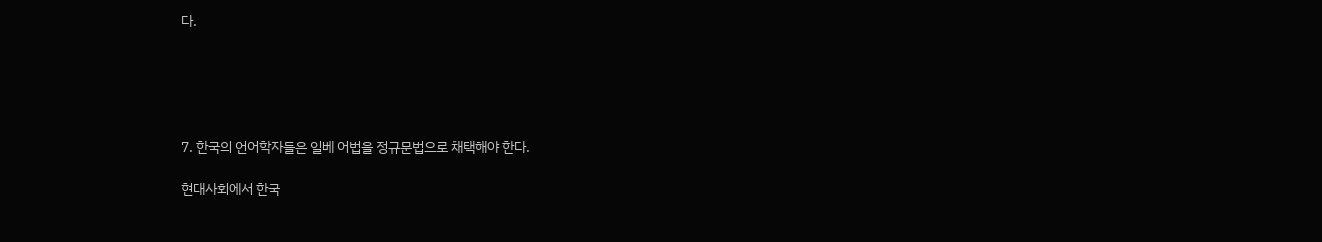다.





7. 한국의 언어학자들은 일베 어법을 정규문법으로 채택해야 한다.

현대사회에서 한국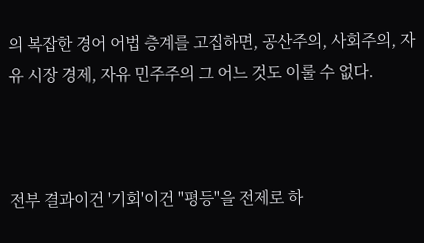의 복잡한 경어 어법 층계를 고집하면, 공산주의, 사회주의, 자유 시장 경제, 자유 민주주의 그 어느 것도 이룰 수 없다.



전부 결과이건 '기회'이건 "평등"을 전제로 하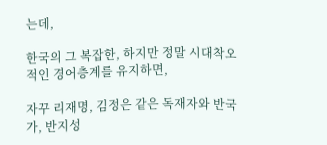는데,

한국의 그 복잡한, 하지만 정말 시대착오적인 경어층계를 유지하면,

자꾸 리재명, 김정은 같은 독재자와 반국가, 반지성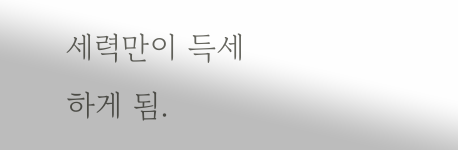세력만이 득세하게 됨.